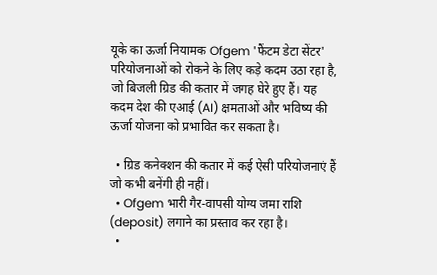यूके का ऊर्जा नियामक Ofgem 'फैंटम डेटा सेंटर' परियोजनाओं को रोकने के लिए कड़े कदम उठा रहा है, जो बिजली ग्रिड की कतार में जगह घेरे हुए हैं। यह कदम देश की एआई (AI) क्षमताओं और भविष्य की ऊर्जा योजना को प्रभावित कर सकता है।

  • ग्रिड कनेक्शन की कतार में कई ऐसी परियोजनाएं हैं जो कभी बनेंगी ही नहीं।
  • Ofgem भारी गैर-वापसी योग्य जमा राशि (deposit) लगाने का प्रस्ताव कर रहा है।
  •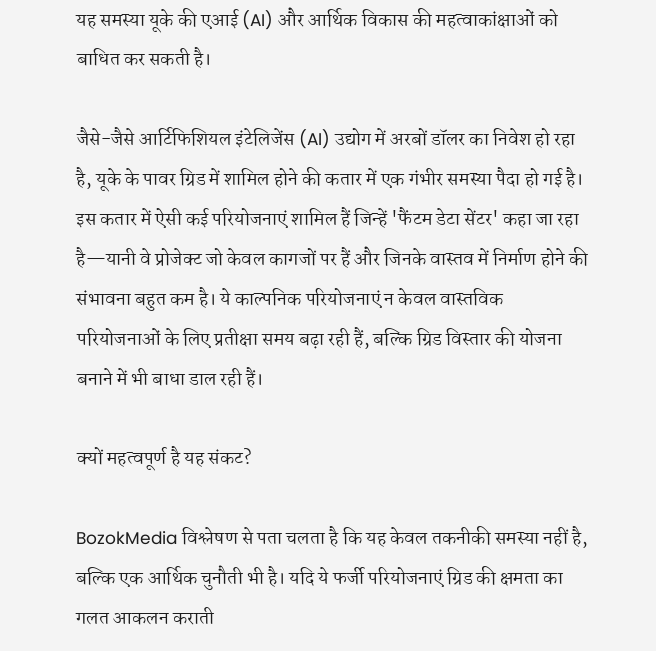यह समस्या यूके की एआई (AI) और आर्थिक विकास की महत्वाकांक्षाओं को बाधित कर सकती है।

जैसे-जैसे आर्टिफिशियल इंटेलिजेंस (AI) उद्योग में अरबों डॉलर का निवेश हो रहा है, यूके के पावर ग्रिड में शामिल होने की कतार में एक गंभीर समस्या पैदा हो गई है। इस कतार में ऐसी कई परियोजनाएं शामिल हैं जिन्हें 'फैंटम डेटा सेंटर' कहा जा रहा है—यानी वे प्रोजेक्ट जो केवल कागजों पर हैं और जिनके वास्तव में निर्माण होने की संभावना बहुत कम है। ये काल्पनिक परियोजनाएं न केवल वास्तविक परियोजनाओं के लिए प्रतीक्षा समय बढ़ा रही हैं, बल्कि ग्रिड विस्तार की योजना बनाने में भी बाधा डाल रही हैं।

क्यों महत्वपूर्ण है यह संकट?

BozokMedia विश्लेषण से पता चलता है कि यह केवल तकनीकी समस्या नहीं है, बल्कि एक आर्थिक चुनौती भी है। यदि ये फर्जी परियोजनाएं ग्रिड की क्षमता का गलत आकलन कराती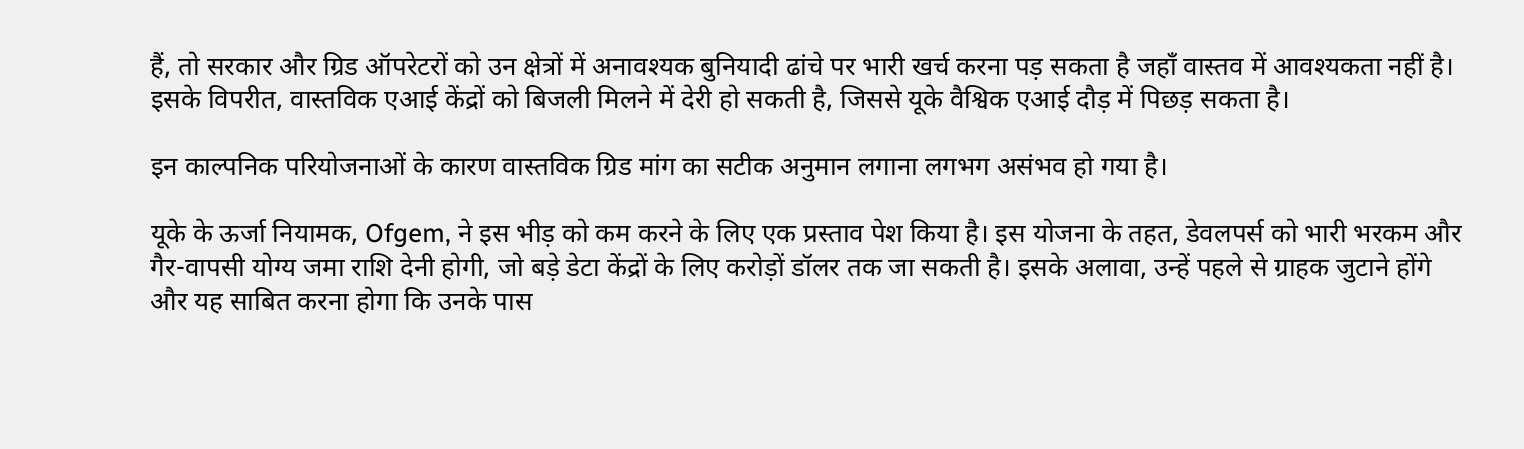हैं, तो सरकार और ग्रिड ऑपरेटरों को उन क्षेत्रों में अनावश्यक बुनियादी ढांचे पर भारी खर्च करना पड़ सकता है जहाँ वास्तव में आवश्यकता नहीं है। इसके विपरीत, वास्तविक एआई केंद्रों को बिजली मिलने में देरी हो सकती है, जिससे यूके वैश्विक एआई दौड़ में पिछड़ सकता है।

इन काल्पनिक परियोजनाओं के कारण वास्तविक ग्रिड मांग का सटीक अनुमान लगाना लगभग असंभव हो गया है।

यूके के ऊर्जा नियामक, Ofgem, ने इस भीड़ को कम करने के लिए एक प्रस्ताव पेश किया है। इस योजना के तहत, डेवलपर्स को भारी भरकम और गैर-वापसी योग्य जमा राशि देनी होगी, जो बड़े डेटा केंद्रों के लिए करोड़ों डॉलर तक जा सकती है। इसके अलावा, उन्हें पहले से ग्राहक जुटाने होंगे और यह साबित करना होगा कि उनके पास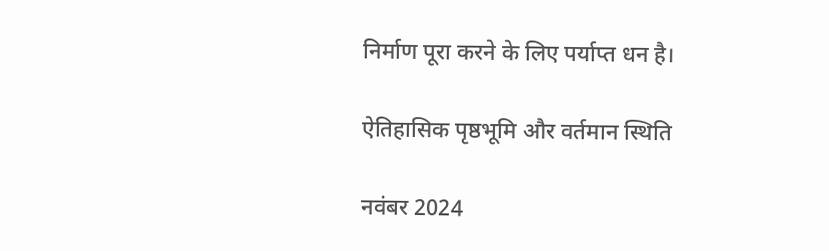निर्माण पूरा करने के लिए पर्याप्त धन है।

ऐतिहासिक पृष्ठभूमि और वर्तमान स्थिति

नवंबर 2024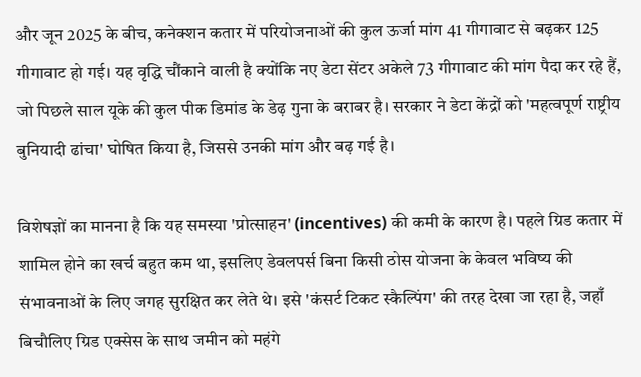और जून 2025 के बीच, कनेक्शन कतार में परियोजनाओं की कुल ऊर्जा मांग 41 गीगावाट से बढ़कर 125 गीगावाट हो गई। यह वृद्धि चौंकाने वाली है क्योंकि नए डेटा सेंटर अकेले 73 गीगावाट की मांग पैदा कर रहे हैं, जो पिछले साल यूके की कुल पीक डिमांड के डेढ़ गुना के बराबर है। सरकार ने डेटा केंद्रों को 'महत्वपूर्ण राष्ट्रीय बुनियादी ढांचा' घोषित किया है, जिससे उनकी मांग और बढ़ गई है।

विशेषज्ञों का मानना है कि यह समस्या 'प्रोत्साहन' (incentives) की कमी के कारण है। पहले ग्रिड कतार में शामिल होने का खर्च बहुत कम था, इसलिए डेवलपर्स बिना किसी ठोस योजना के केवल भविष्य की संभावनाओं के लिए जगह सुरक्षित कर लेते थे। इसे 'कंसर्ट टिकट स्कैल्पिंग' की तरह देखा जा रहा है, जहाँ बिचौलिए ग्रिड एक्सेस के साथ जमीन को महंगे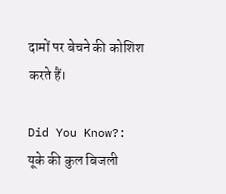दामों पर बेचने की कोशिश करते हैं।

Did You Know?: यूके की कुल बिजली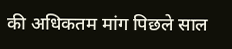की अधिकतम मांग पिछले साल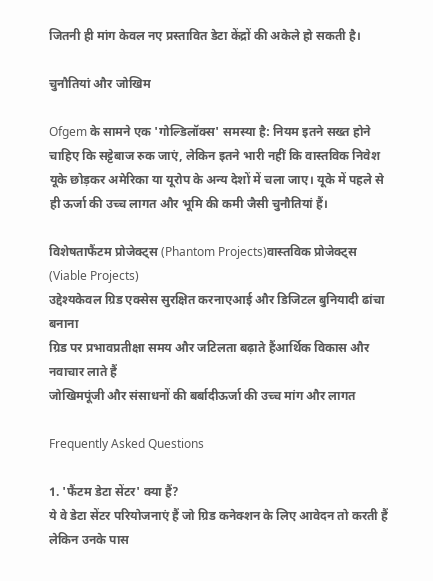जितनी ही मांग केवल नए प्रस्तावित डेटा केंद्रों की अकेले हो सकती है।

चुनौतियां और जोखिम

Ofgem के सामने एक 'गोल्डिलॉक्स' समस्या है: नियम इतने सख्त होने चाहिए कि सट्टेबाज रुक जाएं, लेकिन इतने भारी नहीं कि वास्तविक निवेश यूके छोड़कर अमेरिका या यूरोप के अन्य देशों में चला जाए। यूके में पहले से ही ऊर्जा की उच्च लागत और भूमि की कमी जैसी चुनौतियां हैं।

विशेषताफैंटम प्रोजेक्ट्स (Phantom Projects)वास्तविक प्रोजेक्ट्स (Viable Projects)
उद्देश्यकेवल ग्रिड एक्सेस सुरक्षित करनाएआई और डिजिटल बुनियादी ढांचा बनाना
ग्रिड पर प्रभावप्रतीक्षा समय और जटिलता बढ़ाते हैंआर्थिक विकास और नवाचार लाते हैं
जोखिमपूंजी और संसाधनों की बर्बादीऊर्जा की उच्च मांग और लागत

Frequently Asked Questions

1. 'फैंटम डेटा सेंटर' क्या हैं?
ये वे डेटा सेंटर परियोजनाएं हैं जो ग्रिड कनेक्शन के लिए आवेदन तो करती हैं लेकिन उनके पास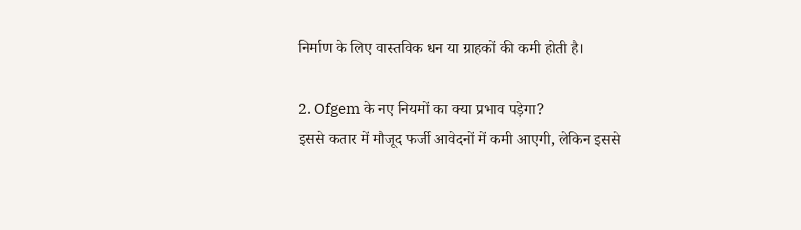निर्माण के लिए वास्तविक धन या ग्राहकों की कमी होती है।

2. Ofgem के नए नियमों का क्या प्रभाव पड़ेगा?
इससे कतार में मौजूद फर्जी आवेदनों में कमी आएगी, लेकिन इससे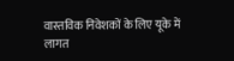वास्तविक निवेशकों के लिए यूके में लागत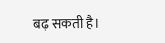बढ़ सकती है।